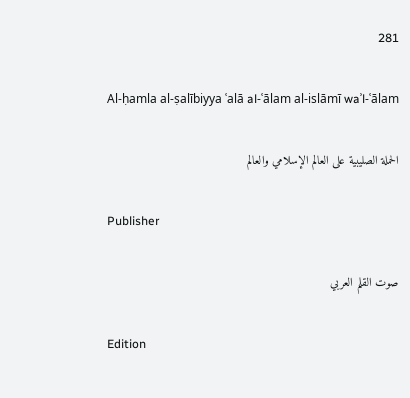281

Al-ḥamla al-ṣalībiyya ʿalā al-ʿālam al-islāmī waʾl-ʿālam

الحملة الصليبية على العالم الإسلامي والعالم

Publisher

صوت القلم العربي

Edition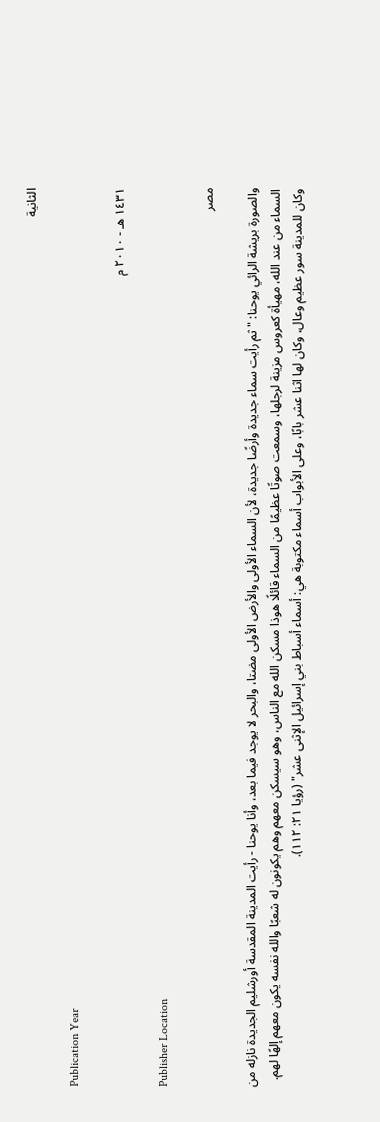الثانية

Publication Year

١٤٣١ هـ - ٢٠١٠ م

Publisher Location

مصر

والصورة بريشة الرائي يوحنا: "ثم رأيت سماء جديدة وأرضًا جديدة، لأن السماء الأولى والأرض الأولى مضتا، والبحر لا يوجد فيما بعد، وأنا يوحنا - رأيت المدينة المقدسة أورشليم الجديدة نازله من السماء من عند الله، مهيأة كعروس مزينة لرجلها، وسمعت صوتًا عظيمًا من السماء قائلًا هوذا مسكن الله مع الناس، وهو سيسكن معهم وهم يكونون له شعبًا والله نفسه يكون معهم إلهًا لهم. وكان للمدينة سور عظيم وعال، وكان لها اثنا عشر بابًا، وعلى الأبواب أسماء مكتوبة هي: أسماء أسباط بني إسرائيل الإثنى عشر" (رؤيا ٢١: ١١٢).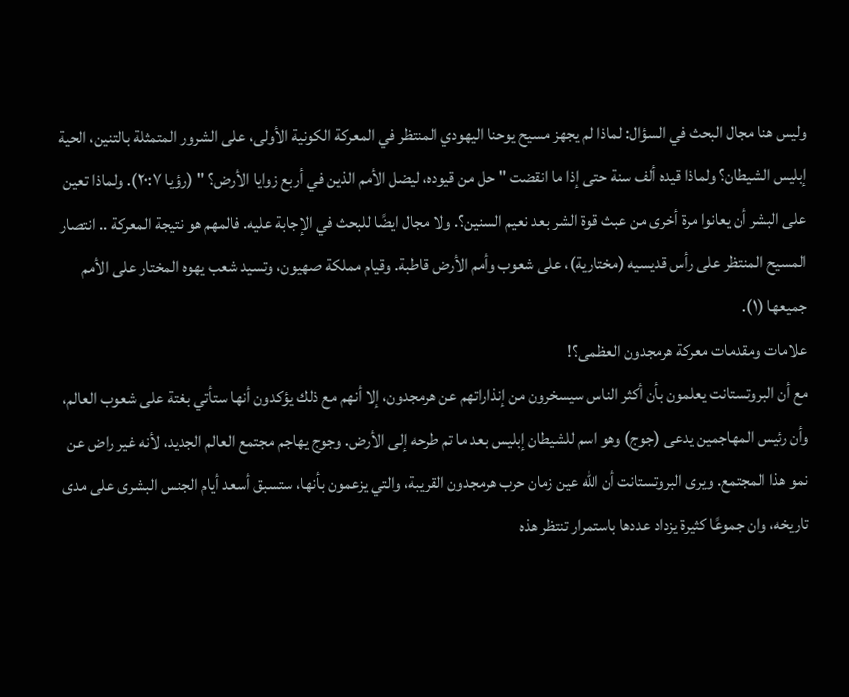وليس هنا مجال البحث في السؤال: لماذا لم يجهز مسيح يوحنا اليهودي المنتظر في المعركة الكونية الأولى، على الشرور المتمثلة بالتنين، الحية إبليس الشيطان؟ ولماذا قيده ألف سنة حتى إذا ما انقضت "حل من قيوده، ليضل الأمم الذين في أربع زوايا الأرض؟ " (رؤيا ٢٠:٧). ولماذا تعين على البشر أن يعانوا مرة أخرى من عبث قوة الشر بعد نعيم السنين؟. ولا مجال ايضًا للبحث في الإجابة عليه. فالمهم هو نتيجة المعركة .. انتصار المسيح المنتظر على رأس قديسيه (مختارية)، على شعوب وأمم الأرض قاطبة. وقيام مملكة صهيون، وتسيد شعب يهوه المختار على الأمم جميعها (١).
علامات ومقدمات معركة هرمجدون العظمى؟!
مع أن البروتستانت يعلمون بأن أكثر الناس سيسخرون من إنذاراتهم عن هرمجدون، إلا أنهم مع ذلك يؤكدون أنها ستأتي بغتة على شعوب العالم، وأن رئيس المهاجمين يدعى (جوج) وهو اسم للشيطان إبليس بعد ما تم طرحه إلى الأرض. وجوج يهاجم مجتمع العالم الجديد، لأنه غير راض عن نمو هذا المجتمع. ويرى البروتستانت أن الله عين زمان حرب هرمجدون القريبة، والتي يزعمون بأنها، ستسبق أسعد أيام الجنس البشرى على مدى تاريخه، وان جموعًا كثيرة يزداد عددها باستمرار تنتظر هذه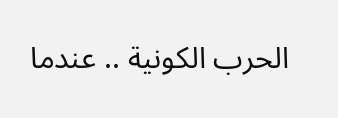الحرب الكونية .. عندما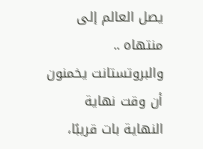يصل العالم إلى منتهاه .. والبروتستانت يخمنون أن وقت نهاية النهاية بات قريبًا،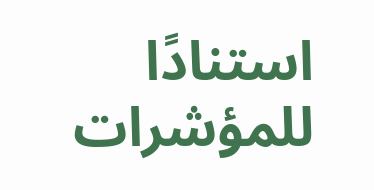استنادًا للمؤشرات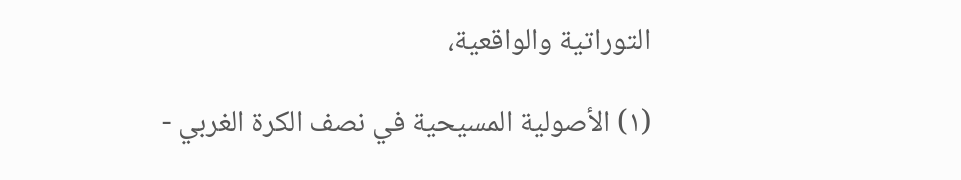التوراتية والواقعية،

(١) الأصولية المسيحية في نصف الكرة الغربي -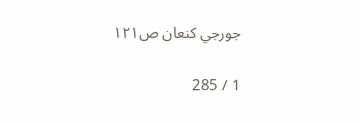جورجي كنعان ص١٢١

1 / 285